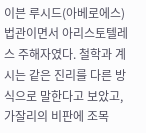이븐 루시드(아베로에스)
법관이면서 아리스토텔레스 주해자였다. 철학과 계시는 같은 진리를 다른 방식으로 말한다고 보았고, 가잘리의 비판에 조목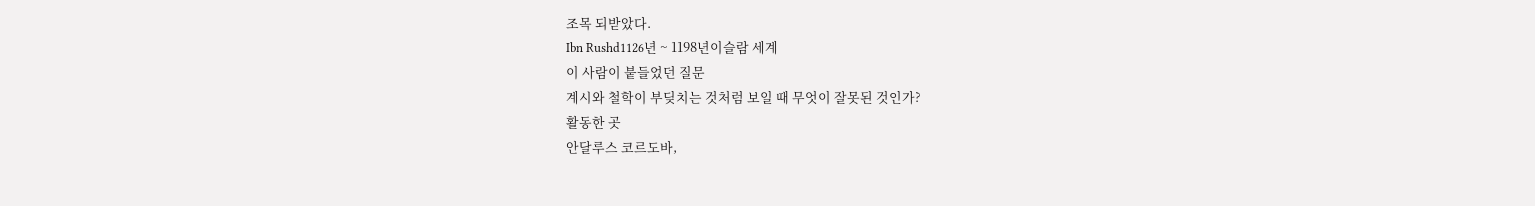조목 되받았다.
Ibn Rushd1126년 ~ 1198년이슬람 세계
이 사람이 붙들었던 질문
계시와 철학이 부딪치는 것처럼 보일 때 무엇이 잘못된 것인가?
활동한 곳
안달루스 코르도바,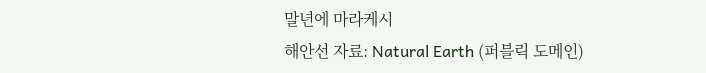말년에 마라케시
해안선 자료: Natural Earth (퍼블릭 도메인)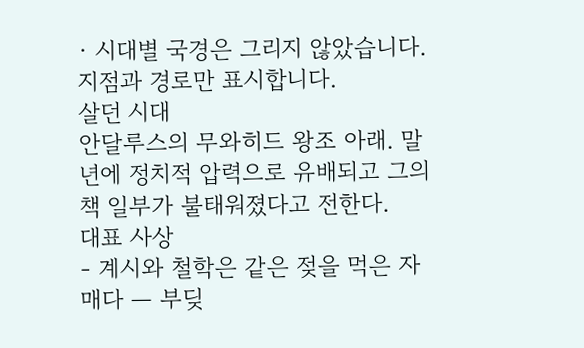· 시대별 국경은 그리지 않았습니다. 지점과 경로만 표시합니다.
살던 시대
안달루스의 무와히드 왕조 아래. 말년에 정치적 압력으로 유배되고 그의 책 일부가 불태워졌다고 전한다.
대표 사상
- 계시와 철학은 같은 젖을 먹은 자매다 — 부딪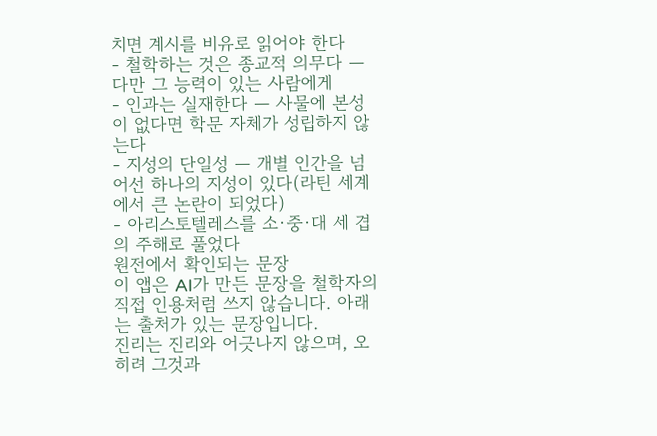치면 계시를 비유로 읽어야 한다
- 철학하는 것은 종교적 의무다 — 다만 그 능력이 있는 사람에게
- 인과는 실재한다 — 사물에 본성이 없다면 학문 자체가 성립하지 않는다
- 지성의 단일성 — 개별 인간을 넘어선 하나의 지성이 있다(라틴 세계에서 큰 논란이 되었다)
- 아리스토텔레스를 소·중·대 세 겹의 주해로 풀었다
원전에서 확인되는 문장
이 앱은 AI가 만든 문장을 철학자의 직접 인용처럼 쓰지 않습니다. 아래는 출처가 있는 문장입니다.
진리는 진리와 어긋나지 않으며, 오히려 그것과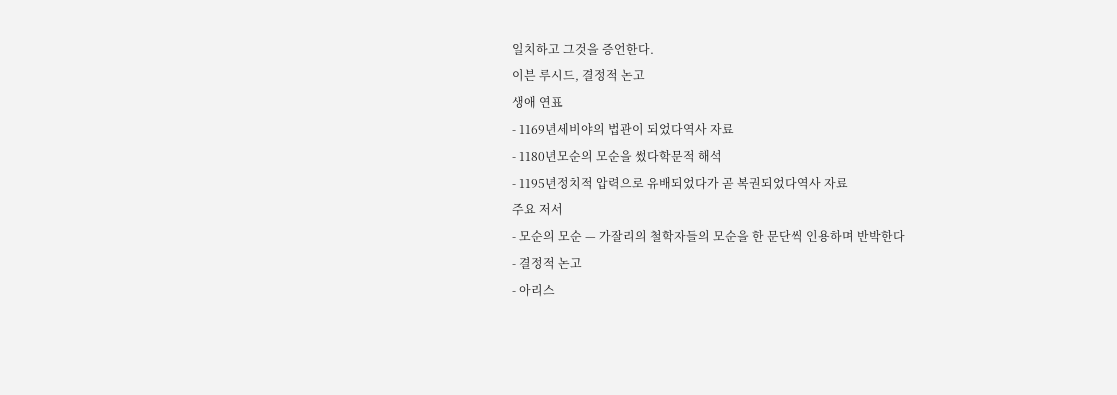일치하고 그것을 증언한다.
이븐 루시드, 결정적 논고
생애 연표
- 1169년세비야의 법관이 되었다역사 자료
- 1180년모순의 모순을 썼다학문적 해석
- 1195년정치적 압력으로 유배되었다가 곧 복권되었다역사 자료
주요 저서
- 모순의 모순 — 가잘리의 철학자들의 모순을 한 문단씩 인용하며 반박한다
- 결정적 논고
- 아리스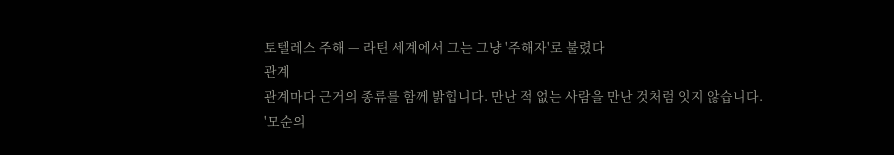토텔레스 주해 — 라틴 세계에서 그는 그냥 '주해자'로 불렸다
관계
관계마다 근거의 종류를 함께 밝힙니다. 만난 적 없는 사람을 만난 것처럼 잇지 않습니다.
'모순의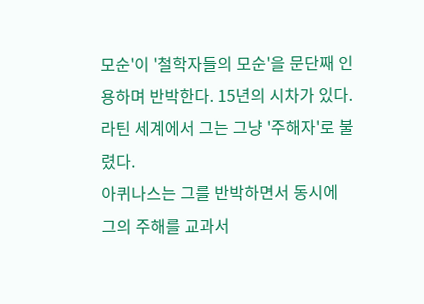모순'이 '철학자들의 모순'을 문단째 인용하며 반박한다. 15년의 시차가 있다.
라틴 세계에서 그는 그냥 '주해자'로 불렸다.
아퀴나스는 그를 반박하면서 동시에 그의 주해를 교과서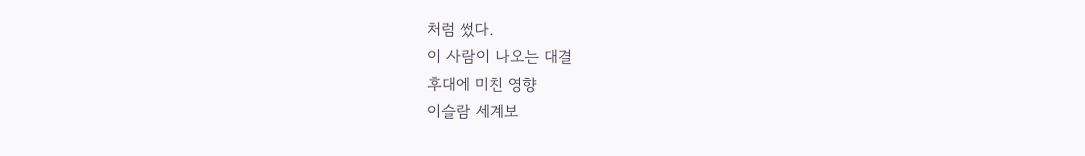처럼 썼다.
이 사람이 나오는 대결
후대에 미친 영향
이슬람 세계보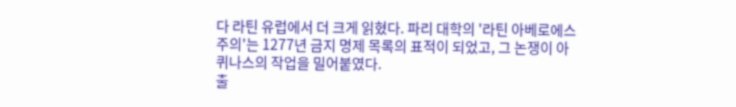다 라틴 유럽에서 더 크게 읽혔다. 파리 대학의 '라틴 아베로에스주의'는 1277년 금지 명제 목록의 표적이 되었고, 그 논쟁이 아퀴나스의 작업을 밀어붙였다.
출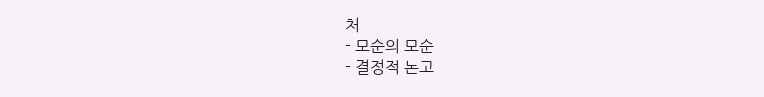처
- 모순의 모순
- 결정적 논고